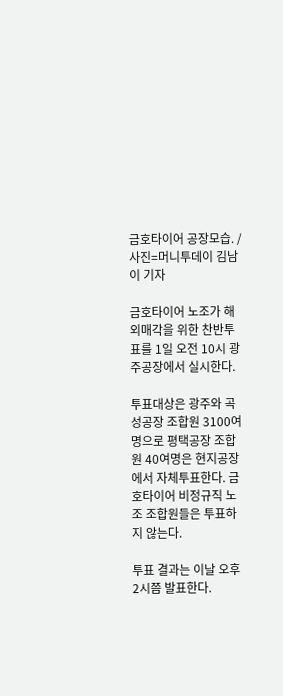금호타이어 공장모습. /사진=머니투데이 김남이 기자

금호타이어 노조가 해외매각을 위한 찬반투표를 1일 오전 10시 광주공장에서 실시한다.

투표대상은 광주와 곡성공장 조합원 3100여명으로 평택공장 조합원 40여명은 현지공장에서 자체투표한다. 금호타이어 비정규직 노조 조합원들은 투표하지 않는다.

투표 결과는 이날 오후 2시쯤 발표한다.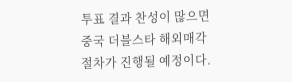투표 결과 찬성이 많으면 중국 더블스타 해외매각 절차가 진행될 예정이다.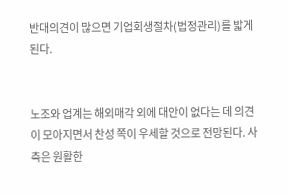반대의견이 많으면 기업회생절차(법정관리)를 밟게 된다.


노조와 업계는 해외매각 외에 대안이 없다는 데 의견이 모아지면서 찬성 쪽이 우세할 것으로 전망된다. 사측은 원활한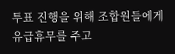투표 진행을 위해 조합원들에게 유급휴무를 주고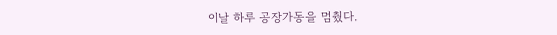이날 하루 공장가동을 멈췄다.